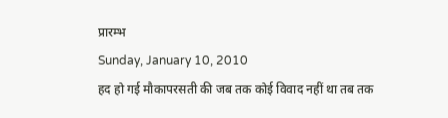प्रारम्भ
Sunday, January 10, 2010
हद हो गई मौकापरसती की जब तक कोई विवाद नहीं था तब तक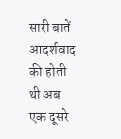सारी बातें आदर्शवाद की होती थी अब एक दूसरे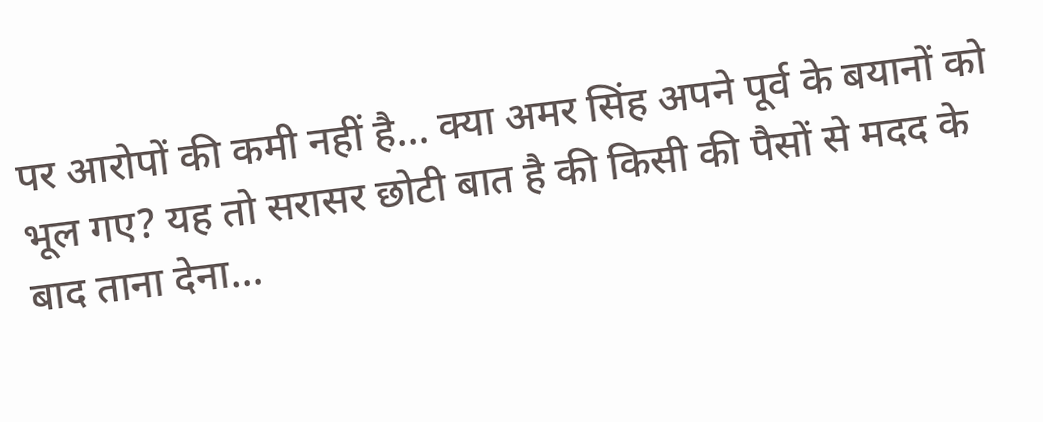पर आरोपों की कमी नहीं है... क्या अमर सिंह अपने पूर्व के बयानों को भूल गए? यह तो सरासर छोटी बात है की किसी की पैसों से मदद के बाद ताना देना...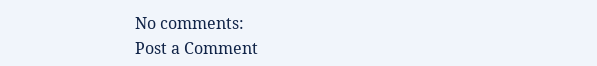No comments:
Post a Comment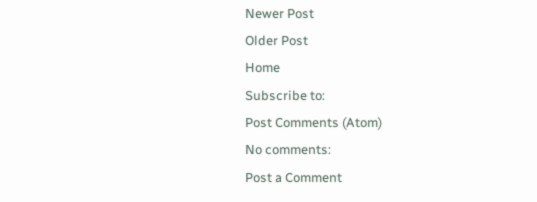Newer Post
Older Post
Home
Subscribe to:
Post Comments (Atom)
No comments:
Post a Comment